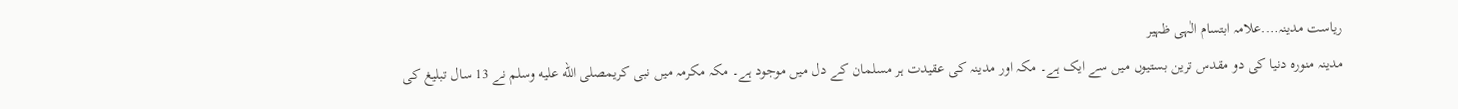ریاست مدینہ….علامہ ابتسام الٰہی ظہیر
مدینہ منورہ دنیا کی دو مقدس ترین بستیوں میں سے ایک ہے۔ مکہ اور مدینہ کی عقیدت ہر مسلمان کے دل میں موجود ہے۔ مکہ مکرمہ میں نبی کریمصلى الله عليه وسلم نے 13 سال تبلیغ کی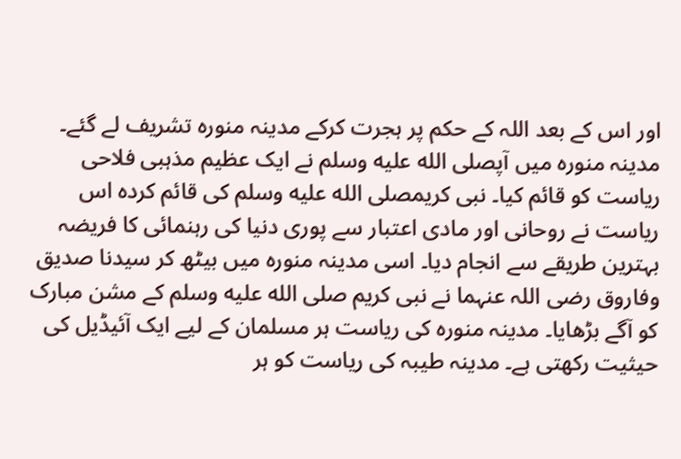اور اس کے بعد اللہ کے حکم پر ہجرت کرکے مدینہ منورہ تشریف لے گئے۔ مدینہ منورہ میں آپصلى الله عليه وسلم نے ایک عظیم مذہبی فلاحی ریاست کو قائم کیا۔ نبی کریمصلى الله عليه وسلم کی قائم کردہ اس ریاست نے روحانی اور مادی اعتبار سے پوری دنیا کی رہنمائی کا فریضہ بہترین طریقے سے انجام دیا۔ اسی مدینہ منورہ میں بیٹھ کر سیدنا صدیق وفاروق رضی اللہ عنہما نے نبی کریم صلى الله عليه وسلم کے مشن مبارک کو آگے بڑھایا۔ مدینہ منورہ کی ریاست ہر مسلمان کے لیے ایک آئیڈیل کی حیثیت رکھتی ہے۔ مدینہ طیبہ کی ریاست کو ہر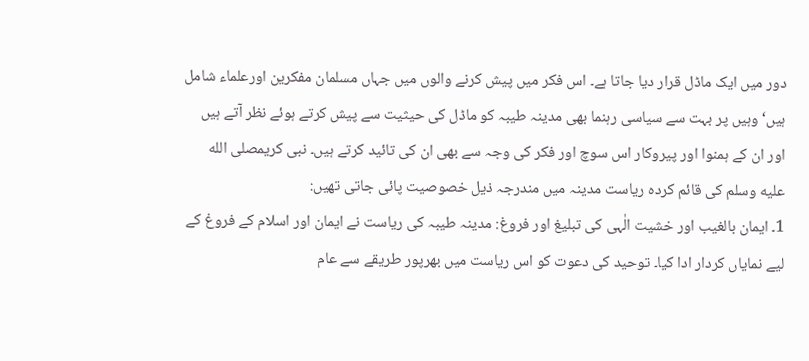دور میں ایک ماڈل قرار دیا جاتا ہے۔ اس فکر میں پیش کرنے والوں میں جہاں مسلمان مفکرین اورعلماء شامل ہیں‘ وہیں پر بہت سے سیاسی رہنما بھی مدینہ طیبہ کو ماڈل کی حیثیت سے پیش کرتے ہوئے نظر آتے ہیں اور ان کے ہمنوا اور پیروکار اس سوچ اور فکر کی وجہ سے بھی ان کی تائید کرتے ہیں۔ نبی کریمصلى الله عليه وسلم کی قائم کردہ ریاست مدینہ میں مندرجہ ذیل خصوصیت پائی جاتی تھیں:
1۔ ایمان بالغیب اور خشیت الٰہی کی تبلیغ اور فروغ: مدینہ طیبہ کی ریاست نے ایمان اور اسلام کے فروغ کے لیے نمایاں کردار ادا کیا۔ توحید کی دعوت کو اس ریاست میں بھرپور طریقے سے عام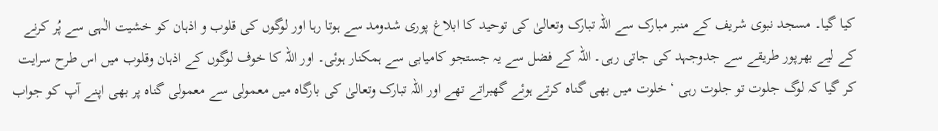کیا گیا۔ مسجد نبوی شریف کے منبر مبارک سے اللہ تبارک وتعالیٰ کی توحید کا ابلاغ پوری شدومد سے ہوتا رہا اور لوگوں کی قلوب و اذہان کو خشیت الٰہی سے پُر کرنے کے لیے بھرپور طریقے سے جدوجہد کی جاتی رہی۔ اللہ کے فضل سے یہ جستجو کامیابی سے ہمکنار ہوئی۔ اور اللہ کا خوف لوگوں کے اذہان وقلوب میں اس طرح سرایت کر گیا کہ لوگ جلوت تو جلوت رہی ‘خلوت میں بھی گناہ کرتے ہوئے گھبراتے تھے اور اللہ تبارک وتعالیٰ کی بارگاہ میں معمولی سے معمولی گناہ پر بھی اپنے آپ کو جواب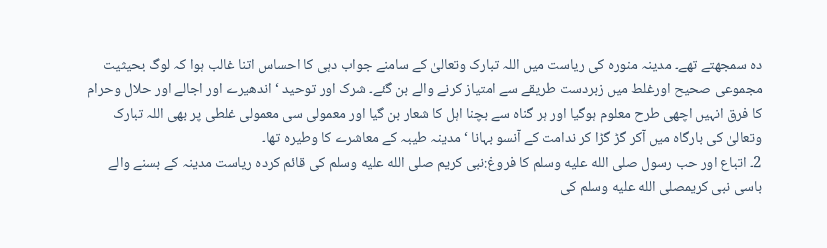دہ سمجھتے تھے۔ مدینہ منورہ کی ریاست میں اللہ تبارک وتعالیٰ کے سامنے جواب دہی کا احساس اتنا غالب ہوا کہ لوگ بحیثیت مجموعی صحیح اورغلط میں زبردست طریقے سے امتیاز کرنے والے بن گئے۔ شرک اور توحید ‘ اندھیرے اور اجالے اور حلال وحرام کا فرق انہیں اچھی طرح معلوم ہوگیا اور ہر گناہ سے بچنا اہل کا شعار بن گیا اور معمولی سی معمولی غلطی پر بھی اللہ تبارک وتعالیٰ کی بارگاہ میں آکر گڑ گڑا کر ندامت کے آنسو بہانا ‘مدینہ طیبہ کے معاشرے کا وطیرہ تھا۔
2۔ اتباع اور حب رسول صلى الله عليه وسلم کا فروغ:نبی کریم صلى الله عليه وسلم کی قائم کردہ ریاست مدینہ کے بسنے والے باسی نبی کریمصلى الله عليه وسلم کی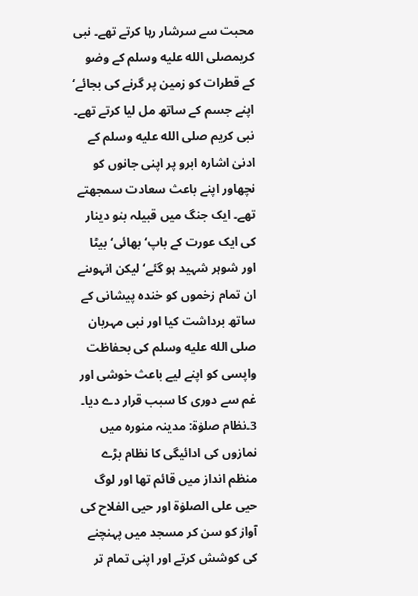محبت سے سرشار رہا کرتے تھے۔ نبی کریمصلى الله عليه وسلم کے وضو کے قطرات کو زمین پر گرنے کی بجائے‘ اپنے جسم کے ساتھ مل لیا کرتے تھے۔ نبی کریم صلى الله عليه وسلم کے ادنیٰ اشارہ ابرو پر اپنی جانوں کو نچھاور اپنے باعث سعادت سمجھتے تھے۔ ایک جنگ میں قبیلہ بنو دینار کی ایک عورت کے باپ‘ بھائی‘ بیٹا اور شوہر شہید ہو گئے‘ لیکن انہوںنے ان تمام زخموں کو خندہ پیشانی کے ساتھ برداشت کیا اور نبی مہربان صلى الله عليه وسلم کی بحفاظت واپسی کو اپنے لیے باعث خوشی اور غم سے دوری کا سبب قرار دے دیا۔
3۔نظام صلوٰۃ: مدینہ منورہ میں نمازوں کی ادائیگی کا نظام بڑے منظم انداز میں قائم تھا اور لوگ حیی علی الصلوٰۃ اور حیی الفلاح کی آواز کو سن کر مسجد میں پہنچنے کی کوشش کرتے اور اپنی تمام تر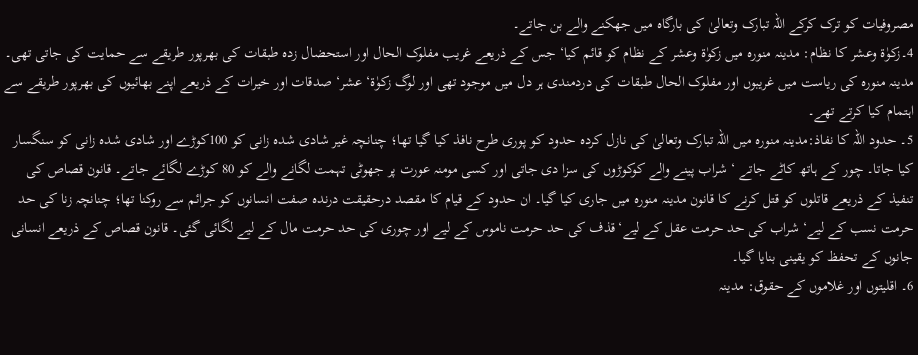مصروفیات کو ترک کرکے اللہ تبارک وتعالیٰ کی بارگاہ میں جھکنے والے بن جاتے۔
4۔زکوٰۃ وعشر کا نظام: مدینہ منورہ میں زکوٰۃ وعشر کے نظام کو قائم کیا‘ جس کے ذریعے غریب مفلوک الحال اور استحضال زدہ طبقات کی بھرپور طریقے سے حمایت کی جاتی تھی۔ مدینہ منورہ کی ریاست میں غریبوں اور مفلوک الحال طبقات کی دردمندی ہر دل میں موجود تھی اور لوگ زکوٰۃ‘ عشر‘ صدقات اور خیرات کے ذریعے اپنے بھائیوں کی بھرپور طریقے سے اہتمام کیا کرتے تھے۔
5۔ حدود اللہ کا نفاذ:مدینہ منورہ میں اللہ تبارک وتعالیٰ کی نازل کردہ حدود کو پوری طرح نافذ کیا گیا تھا؛ چنانچہ غیر شادی شدہ زانی کو 100کوڑے اور شادی شدہ زانی کو سنگسار کیا جاتا۔ چور کے ہاتھ کاٹے جاتے ‘ شراب پینے والے کوکوڑوں کی سزا دی جاتی اور کسی مومنہ عورت پر جھوٹی تہمت لگانے والے کو 80 کوڑے لگائے جاتے۔ قانون قصاص کی تنفیذ کے ذریعے قاتلوں کو قتل کرنے کا قانون مدینہ منورہ میں جاری کیا گیا۔ ان حدود کے قیام کا مقصد درحقیقت درندہ صفت انسانوں کو جرائم سے روکنا تھا؛ چنانچہ زنا کی حد حرمت نسب کے لیے‘ شراب کی حد حرمت عقل کے لیے‘قذف کی حد حرمت ناموس کے لیے اور چوری کی حد حرمت مال کے لیے لگائی گئی۔ قانون قصاص کے ذریعے انسانی جانوں کے تحفظ کو یقینی بنایا گیا۔
6۔ اقلیتوں اور غلاموں کے حقوق: مدینہ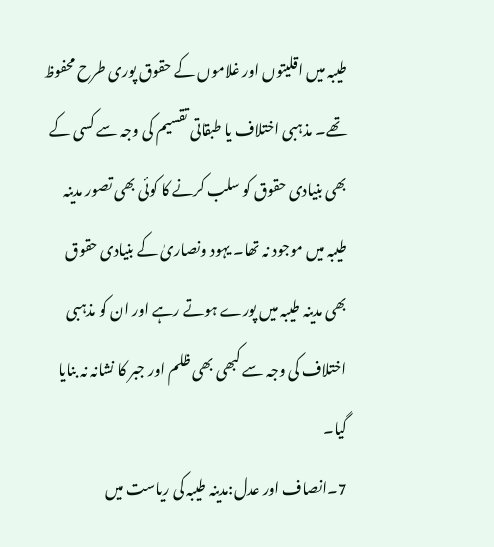طیبہ میں اقلیتوں اور غلاموں کے حقوق پوری طرح محفوظ تھے۔ مذہبی اختلاف یا طبقاتی تقسیم کی وجہ سے کسی کے بھی بنیادی حقوق کو سلب کرنے کا کوئی بھی تصور مدینہ طیبہ میں موجود نہ تھا۔ یہود ونصاریٰ کے بنیادی حقوق بھی مدینہ طیبہ میں پورے ہوتے رہے اور ان کو مذہبی اختلاف کی وجہ سے کبھی بھی ظلم اور جبر کا نشانہ نہ بنایا گیا۔
7۔انصاف اور عدل:مدینہ طیبہ کی ریاست میں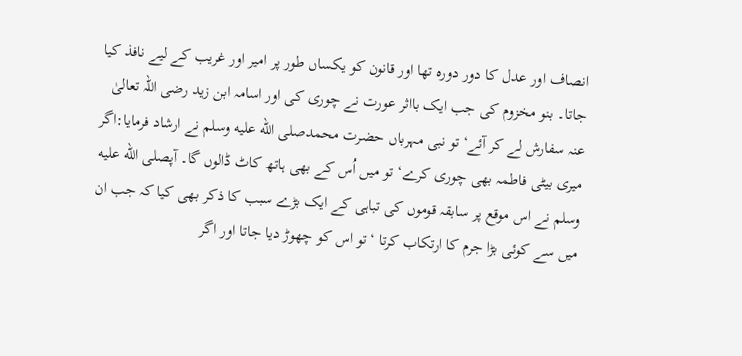انصاف اور عدل کا دور دورہ تھا اور قانون کو یکساں طور پر امیر اور غریب کے لیے نافذ کیا جاتا۔ بنو مخزوم کی جب ایک بااثر عورت نے چوری کی اور اسامہ ابن زید رضی اللہ تعالیٰ عنہ سفارش لے کر آئے‘ تو نبی مہرباں حضرت محمدصلى الله عليه وسلم نے ارشاد فرمایا:اگر میری بیٹی فاطمہ بھی چوری کرے‘ تو میں اُس کے بھی ہاتھ کاٹ ڈالوں گا۔ آپصلى الله عليه وسلم نے اس موقع پر سابقہ قوموں کی تباہی کے ایک بڑے سبب کا ذکر بھی کیا کہ جب ان میں سے کوئی بڑا جرم کا ارتکاب کرتا ‘تو اس کو چھوڑ دیا جاتا اور اگر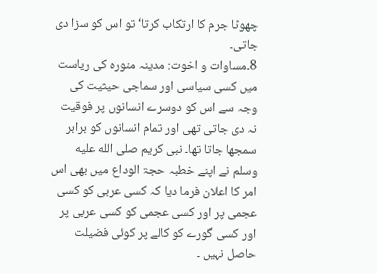چھوٹا جرم کا ارتکاب کرتا‘ تو اس کو سزا دی جاتی۔
8۔مساوات و اخوت: مدینہ منورہ کی ریاست میں کسی سیاسی اور سماجی حیثیت کی وجہ سے اس کو دوسرے انسانوں پر فوقیت نہ دی جاتی تھی اور تمام انسانوں کو برابر سمجھا جاتا تھا۔ نبی کریم صلى الله عليه وسلم نے اپنے خطبہ حجۃ الوداع میں بھی اس امر کا اعلان فرما دیا کہ کسی عربی کو کسی عجمی پر اور کسی عجمی کو کسی عربی پر اور کسی گورے کو کالے پر کوئی فضیلت حاصل نہیں ۔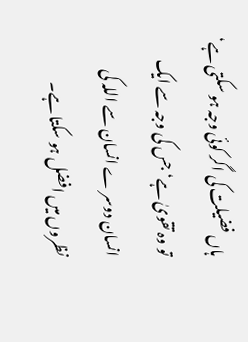ہاں فضیلت کی اگر کوئی وجہ ہو سکتی ہے‘ تو وہ تقویٰ ہے‘ جس کی وجہ سے ایک انسان دوسر ے انسان سے اللہ کی نظروں میں افضل ہو سکتا ہے۔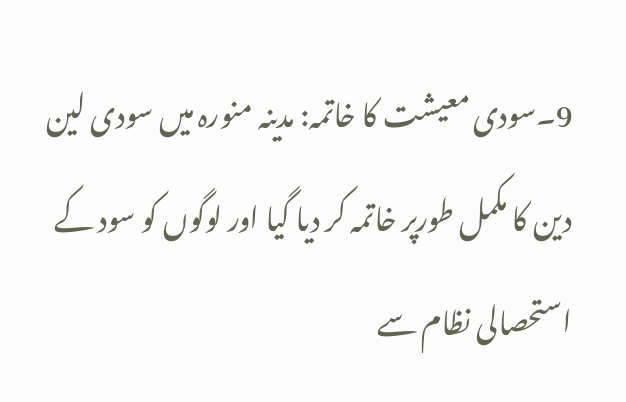9۔سودی معیشت کا خاتمہ: مدینہ منورہ میں سودی لین دین کا مکمل طورپر خاتمہ کر دیا گیا اور لوگوں کو سود کے استحصالی نظام سے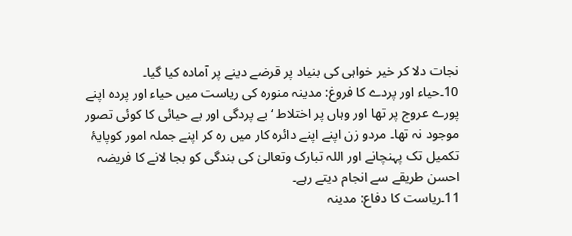نجات دلا کر خیر خواہی کی بنیاد پر قرضے دینے پر آمادہ کیا گیا۔
10۔حیاء اور پردے کا فروغ: مدینہ منورہ کی ریاست میں حیاء اور پردہ اپنے پورے عروج پر تھا اور وہاں پر اختلاط ‘بے پردگی اور بے حیائی کا کوئی تصور موجود نہ تھا۔ مردو زن اپنے اپنے دائرہ کار میں رہ کر اپنے جملہ امور کوپایۂ تکمیل تک پہنچانے اور اللہ تبارک وتعالیٰ کی بندگی کو بجا لانے کا فریضہ احسن طریقے سے انجام دیتے رہے۔
11۔ریاست کا دفاع: مدینہ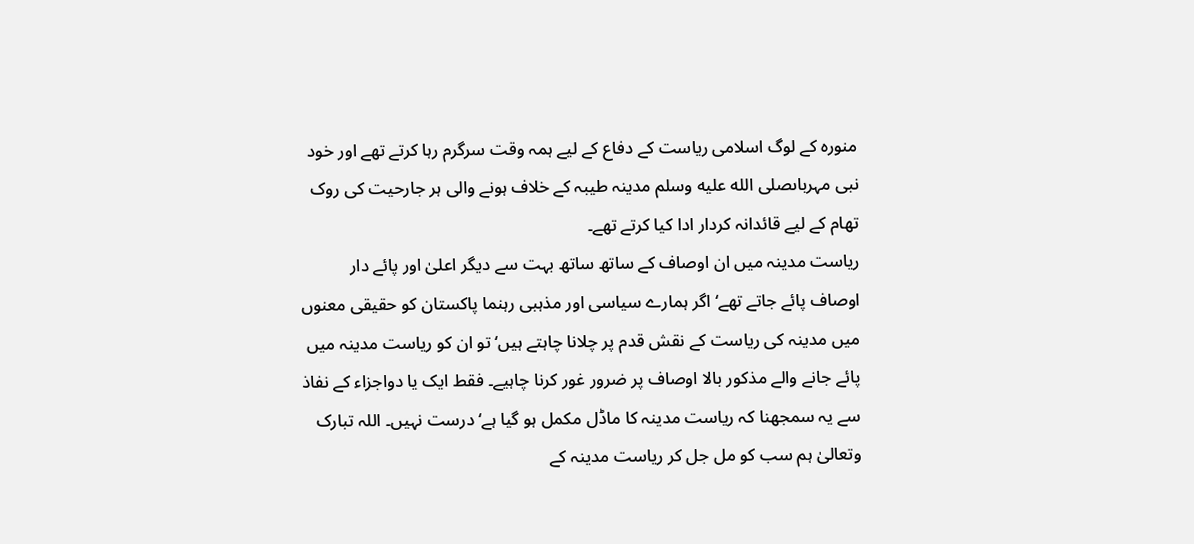منورہ کے لوگ اسلامی ریاست کے دفاع کے لیے ہمہ وقت سرگرم رہا کرتے تھے اور خود نبی مہرباںصلى الله عليه وسلم مدینہ طیبہ کے خلاف ہونے والی ہر جارحیت کی روک تھام کے لیے قائدانہ کردار ادا کیا کرتے تھے۔
ریاست مدینہ میں ان اوصاف کے ساتھ ساتھ بہت سے دیگر اعلیٰ اور پائے دار اوصاف پائے جاتے تھے‘ اگر ہمارے سیاسی اور مذہبی رہنما پاکستان کو حقیقی معنوں میں مدینہ کی ریاست کے نقش قدم پر چلانا چاہتے ہیں‘ تو ان کو ریاست مدینہ میں پائے جانے والے مذکور بالا اوصاف پر ضرور غور کرنا چاہیے۔ فقط ایک یا دواجزاء کے نفاذ سے یہ سمجھنا کہ ریاست مدینہ کا ماڈل مکمل ہو گیا ہے‘ درست نہیں۔ اللہ تبارک وتعالیٰ ہم سب کو مل جل کر ریاست مدینہ کے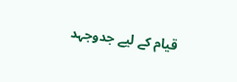قیام کے لیے جدوجہد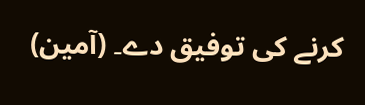کرنے کی توفیق دے۔ (آمین)